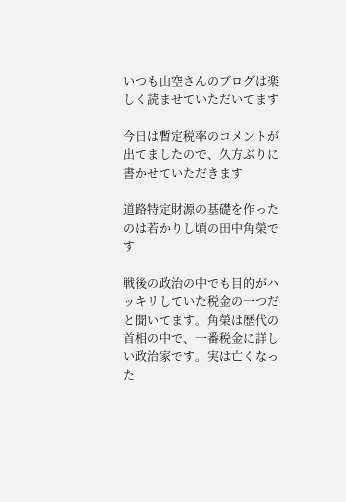いつも山空さんのブログは楽しく読ませていただいてます

今日は暫定税率のコメントが出てましたので、久方ぶりに書かせていただきます

道路特定財源の基礎を作ったのは若かりし頃の田中角榮です

戦後の政治の中でも目的がハッキリしていた税金の一つだと聞いてます。角榮は歴代の首相の中で、一番税金に詳しい政治家です。実は亡くなった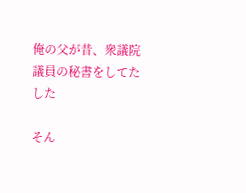俺の父が昔、衆議院議員の秘書をしてたした

そん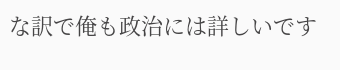な訳で俺も政治には詳しいです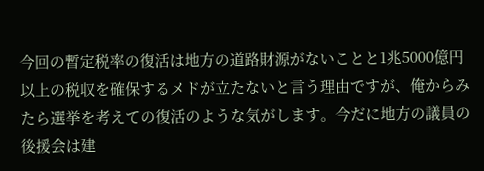今回の暫定税率の復活は地方の道路財源がないことと1兆5000億円以上の税収を確保するメドが立たないと言う理由ですが、俺からみたら選挙を考えての復活のような気がします。今だに地方の議員の後援会は建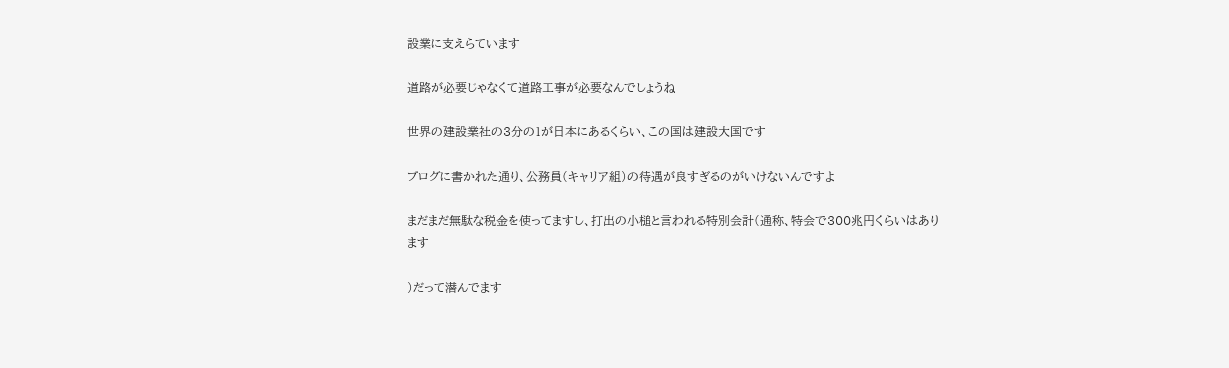設業に支えらています

道路が必要じゃなくて道路工事が必要なんでしょうね

世界の建設業社の3分の1が日本にあるくらい、この国は建設大国です

ブログに書かれた通り、公務員(キャリア組)の待遇が良すぎるのがいけないんですよ

まだまだ無駄な税金を使ってますし、打出の小槌と言われる特別会計(通称、特会で300兆円くらいはあります

)だって潜んでます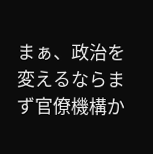まぁ、政治を変えるならまず官僚機構か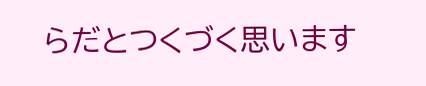らだとつくづく思います